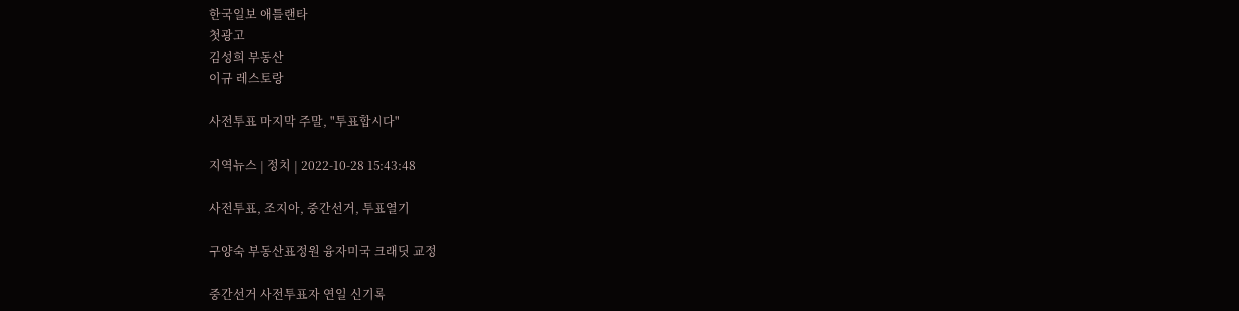한국일보 애틀랜타
첫광고
김성희 부동산
이규 레스토랑

사전투표 마지막 주말, "투표합시다"

지역뉴스 | 정치 | 2022-10-28 15:43:48

사전투표, 조지아, 중간선거, 투표열기

구양숙 부동산표정원 융자미국 크래딧 교정

중간선거 사전투표자 연일 신기록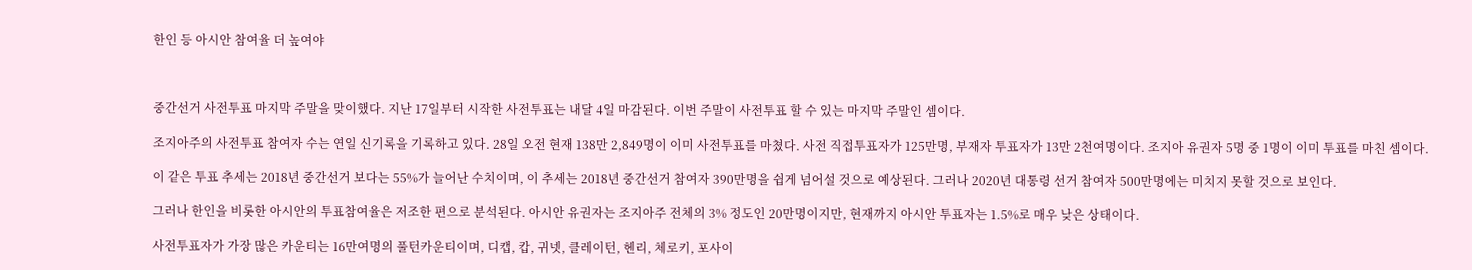한인 등 아시안 참여율 더 높여야



중간선거 사전투표 마지막 주말을 맞이했다. 지난 17일부터 시작한 사전투표는 내달 4일 마감된다. 이번 주말이 사전투표 할 수 있는 마지막 주말인 셈이다.

조지아주의 사전투표 참여자 수는 연일 신기록을 기록하고 있다. 28일 오전 현재 138만 2,849명이 이미 사전투표를 마쳤다. 사전 직접투표자가 125만명, 부재자 투표자가 13만 2천여명이다. 조지아 유권자 5명 중 1명이 이미 투표를 마친 셈이다.

이 같은 투표 추세는 2018년 중간선거 보다는 55%가 늘어난 수치이며, 이 추세는 2018년 중간선거 참여자 390만명을 쉽게 넘어설 것으로 예상된다. 그러나 2020년 대통령 선거 참여자 500만명에는 미치지 못할 것으로 보인다.

그러나 한인을 비롯한 아시안의 투표참여율은 저조한 편으로 분석된다. 아시안 유권자는 조지아주 전체의 3% 정도인 20만명이지만, 현재까지 아시안 투표자는 1.5%로 매우 낮은 상태이다.

사전투표자가 가장 많은 카운티는 16만여명의 풀턴카운티이며, 디캡, 캅, 귀넷, 클레이턴, 헨리, 체로키, 포사이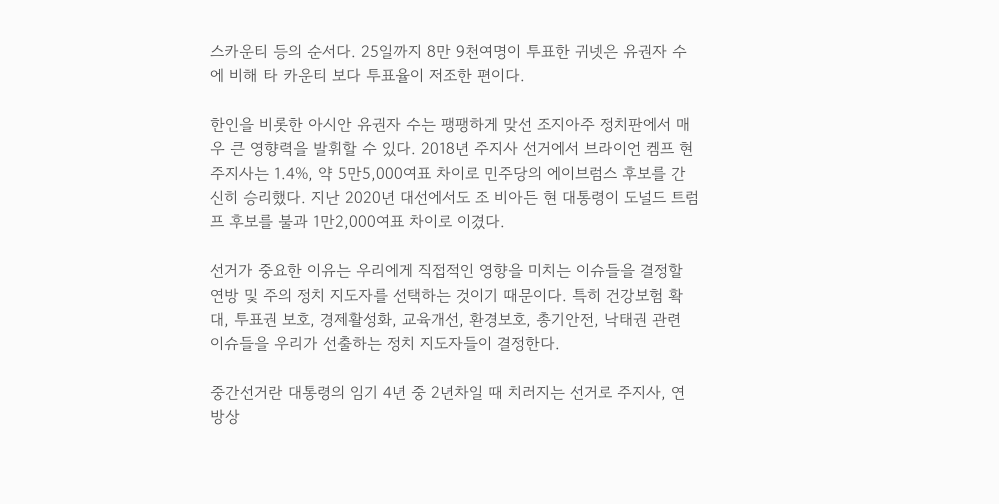스카운티 등의 순서다. 25일까지 8만 9천여명이 투표한 귀넷은 유권자 수에 비해 타 카운티 보다 투표율이 저조한 편이다.

한인을 비롯한 아시안 유권자 수는 팽팽하게 맞선 조지아주 정치판에서 매우 큰 영향력을 발휘할 수 있다. 2018년 주지사 선거에서 브라이언 켐프 현 주지사는 1.4%, 약 5만5,000여표 차이로 민주당의 에이브럼스 후보를 간신히 승리했다. 지난 2020년 대선에서도 조 비아든 현 대통령이 도널드 트럼프 후보를 불과 1만2,000여표 차이로 이겼다.

선거가 중요한 이유는 우리에게 직접적인 영향을 미치는 이슈들을 결정할 연방 및 주의 정치 지도자를 선택하는 것이기 때문이다. 특히 건강보험 확대, 투표권 보호, 경제활성화, 교육개선, 환경보호, 총기안전, 낙태권 관련 이슈들을 우리가 선출하는 정치 지도자들이 결정한다.

중간선거란 대통령의 임기 4년 중 2년차일 때 치러지는 선거로 주지사, 연방상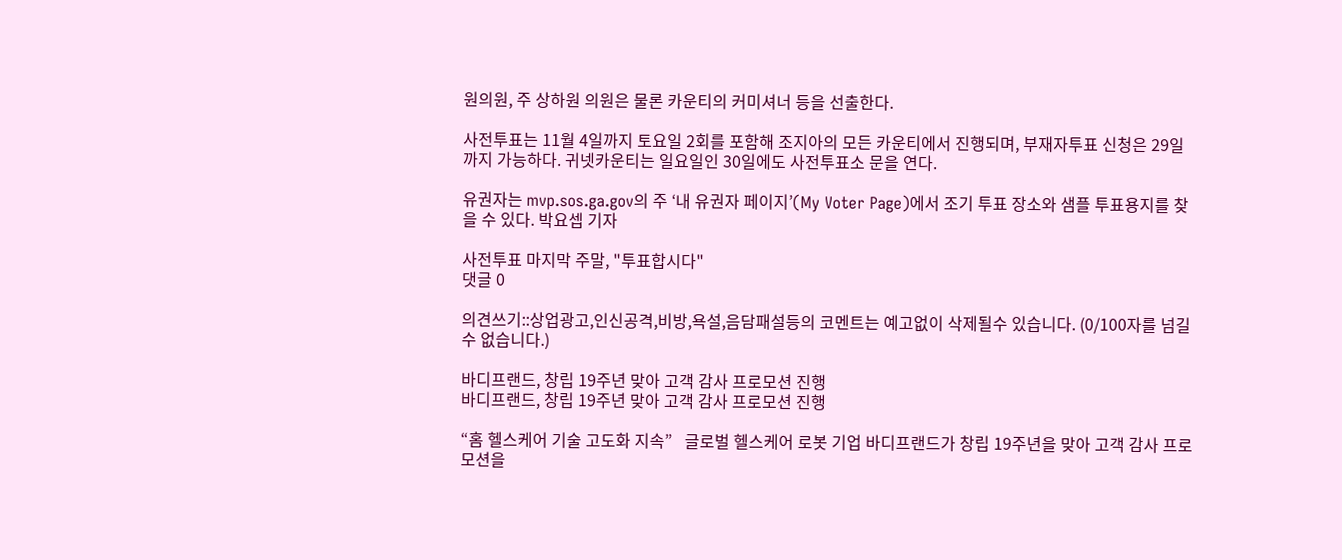원의원, 주 상하원 의원은 물론 카운티의 커미셔너 등을 선출한다.

사전투표는 11월 4일까지 토요일 2회를 포함해 조지아의 모든 카운티에서 진행되며, 부재자투표 신청은 29일까지 가능하다. 귀넷카운티는 일요일인 30일에도 사전투표소 문을 연다.

유권자는 mvp.sos.ga.gov의 주 ‘내 유권자 페이지’(My Voter Page)에서 조기 투표 장소와 샘플 투표용지를 찾을 수 있다. 박요셉 기자

사전투표 마지막 주말, "투표합시다"
댓글 0

의견쓰기::상업광고,인신공격,비방,욕설,음담패설등의 코멘트는 예고없이 삭제될수 있습니다. (0/100자를 넘길 수 없습니다.)

바디프랜드, 창립 19주년 맞아 고객 감사 프로모션 진행
바디프랜드, 창립 19주년 맞아 고객 감사 프로모션 진행

“홈 헬스케어 기술 고도화 지속”   글로벌 헬스케어 로봇 기업 바디프랜드가 창립 19주년을 맞아 고객 감사 프로모션을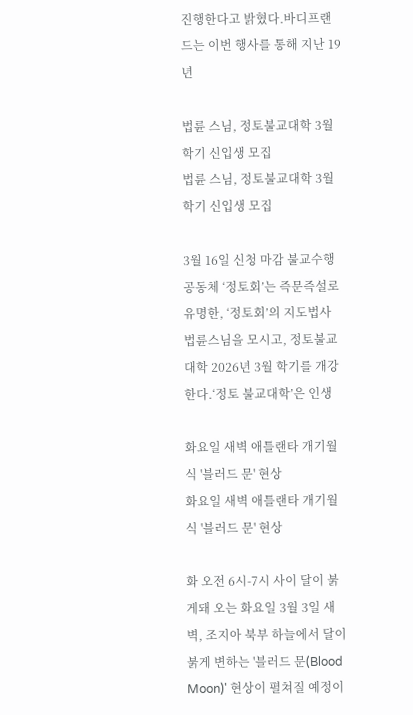진행한다고 밝혔다.바디프랜드는 이번 행사를 통해 지난 19년

법륜 스님, 정토불교대학 3월 학기 신입생 모집
법륜 스님, 정토불교대학 3월 학기 신입생 모집

3월 16일 신청 마감 불교수행공동체 ‘정토회’는 즉문즉설로 유명한, ‘정토회’의 지도법사 법륜스님을 모시고, 정토불교대학 2026년 3월 학기를 개강한다.‘정토 불교대학’은 인생

화요일 새벽 애틀랜타 개기월식 '블러드 문' 현상
화요일 새벽 애틀랜타 개기월식 '블러드 문' 현상

화 오전 6시-7시 사이 달이 붉게돼 오는 화요일 3월 3일 새벽, 조지아 북부 하늘에서 달이 붉게 변하는 '블러드 문(Blood Moon)' 현상이 펼쳐질 예정이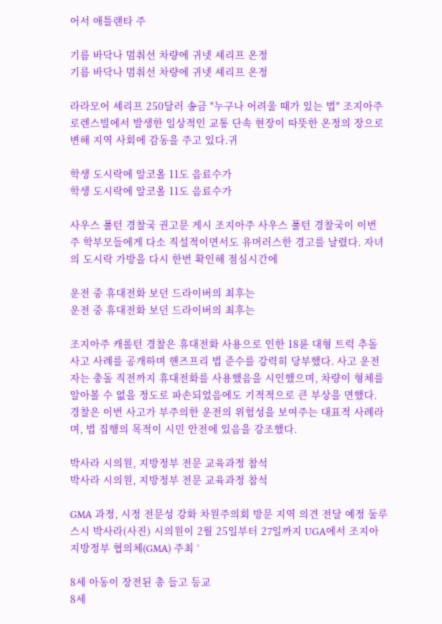어서 애틀랜타 주

기름 바닥나 멈춰선 차량에 귀넷 셰리프 온정
기름 바닥나 멈춰선 차량에 귀넷 셰리프 온정

라라모어 셰리프 250달러 송금 "누구나 어려울 때가 있는 법" 조지아주 로렌스빌에서 발생한 일상적인 교통 단속 현장이 따뜻한 온정의 장으로 변해 지역 사회에 감동을 주고 있다.귀

학생 도시락에 알코올 11도 음료수가
학생 도시락에 알코올 11도 음료수가

사우스 풀턴 경찰국 권고문 게시 조지아주 사우스 풀턴 경찰국이 이번 주 학부모들에게 다소 직설적이면서도 유머러스한 경고를 날렸다. 자녀의 도시락 가방을 다시 한번 확인해 점심시간에

운전 중 휴대전화 보던 드라이버의 최후는
운전 중 휴대전화 보던 드라이버의 최후는

조지아주 캐롤턴 경찰은 휴대전화 사용으로 인한 18륜 대형 트럭 추돌 사고 사례를 공개하며 핸즈프리 법 준수를 강력히 당부했다. 사고 운전자는 충돌 직전까지 휴대전화를 사용했음을 시인했으며, 차량이 형체를 알아볼 수 없을 정도로 파손되었음에도 기적적으로 큰 부상을 면했다. 경찰은 이번 사고가 부주의한 운전의 위험성을 보여주는 대표적 사례라며, 법 집행의 목적이 시민 안전에 있음을 강조했다.

박사라 시의원, 지방정부 전문 교육과정 참석
박사라 시의원, 지방정부 전문 교육과정 참석

GMA 과정, 시정 전문성 강화 차원주의회 방문 지역 의견 전달 예정 둘루스시 박사라(사진) 시의원이 2월 25일부터 27일까지 UGA에서 조지아 지방정부 협의체(GMA) 주최 ‘

8세 아동이 장전된 총 들고 등교
8세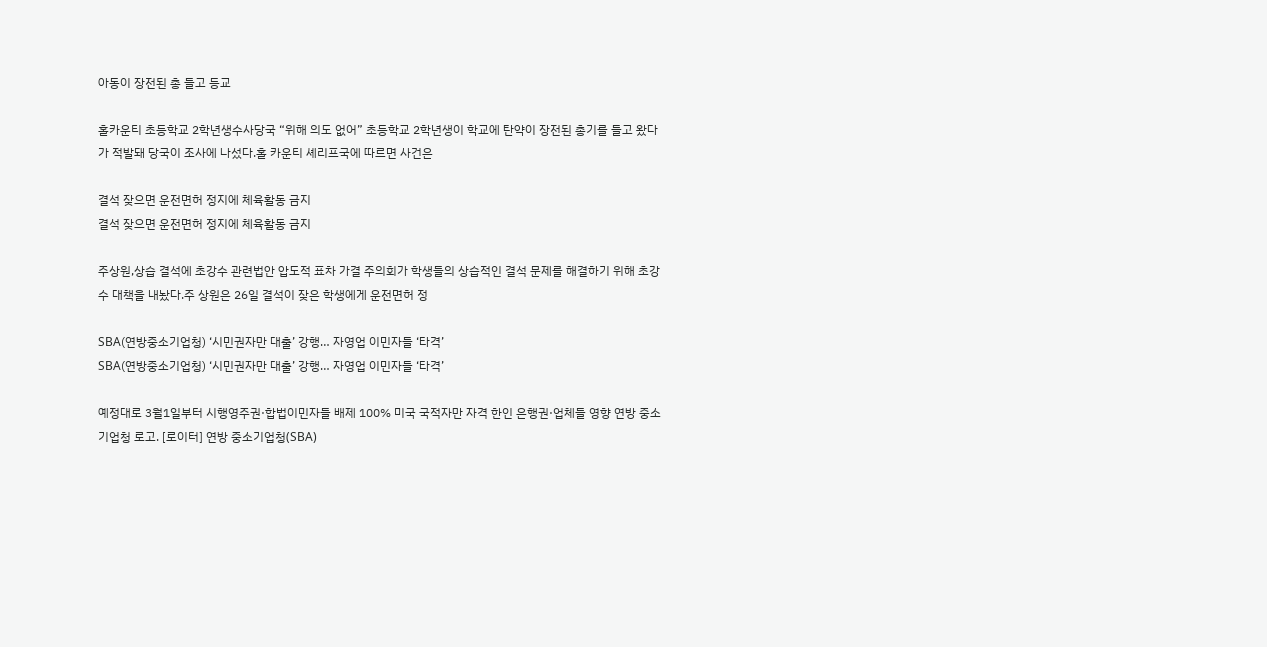아동이 장전된 총 들고 등교

홀카운티 초등학교 2학년생수사당국 “위해 의도 없어” 초등학교 2학년생이 학교에 탄약이 장전된 총기를 들고 왔다가 적발돼 당국이 조사에 나섰다.홀 카운티 셰리프국에 따르면 사건은

결석 잦으면 운전면허 정지에 체육활동 금지
결석 잦으면 운전면허 정지에 체육활동 금지

주상원,상습 결석에 초강수 관련법안 압도적 표차 가결 주의회가 학생들의 상습적인 결석 문제를 해결하기 위해 초강수 대책을 내놨다.주 상원은 26일 결석이 잦은 학생에게 운전면허 정

SBA(연방중소기업청) ‘시민권자만 대출’ 강행… 자영업 이민자들 ‘타격’
SBA(연방중소기업청) ‘시민권자만 대출’ 강행… 자영업 이민자들 ‘타격’

예정대로 3월1일부터 시행영주권·합법이민자들 배제 100% 미국 국적자만 자격 한인 은행권·업체들 영향 연방 중소기업청 로고. [로이터] 연방 중소기업청(SBA)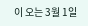이 오는 3월 1일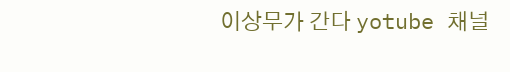이상무가 간다 yotube 채널